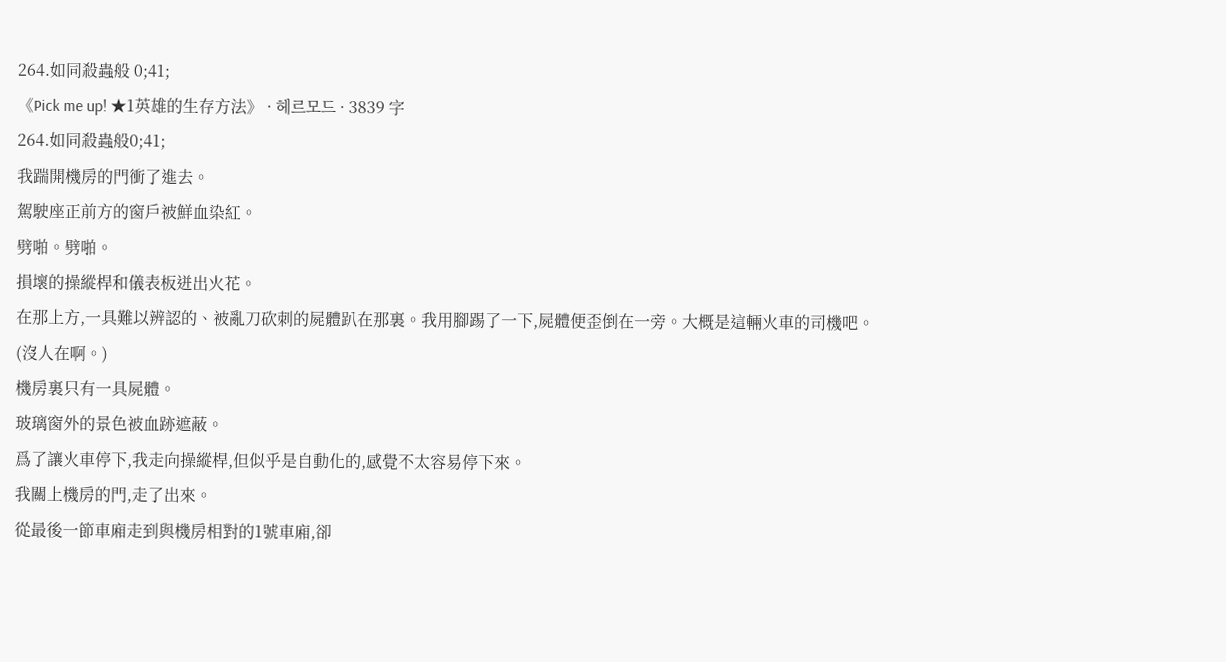264.如同殺蟲般 0;41;
《Pick me up! ★1英雄的生存方法》 · 헤르모드 · 3839 字
264.如同殺蟲般0;41;
我踹開機房的門衝了進去。
駕駛座正前方的窗戶被鮮血染紅。
劈啪。劈啪。
損壞的操縱桿和儀表板迸出火花。
在那上方,一具難以辨認的、被亂刀砍刺的屍體趴在那裏。我用腳踢了一下,屍體便歪倒在一旁。大概是這輛火車的司機吧。
(沒人在啊。)
機房裏只有一具屍體。
玻璃窗外的景色被血跡遮蔽。
爲了讓火車停下,我走向操縱桿,但似乎是自動化的,感覺不太容易停下來。
我關上機房的門,走了出來。
從最後一節車廂走到與機房相對的1號車廂,卻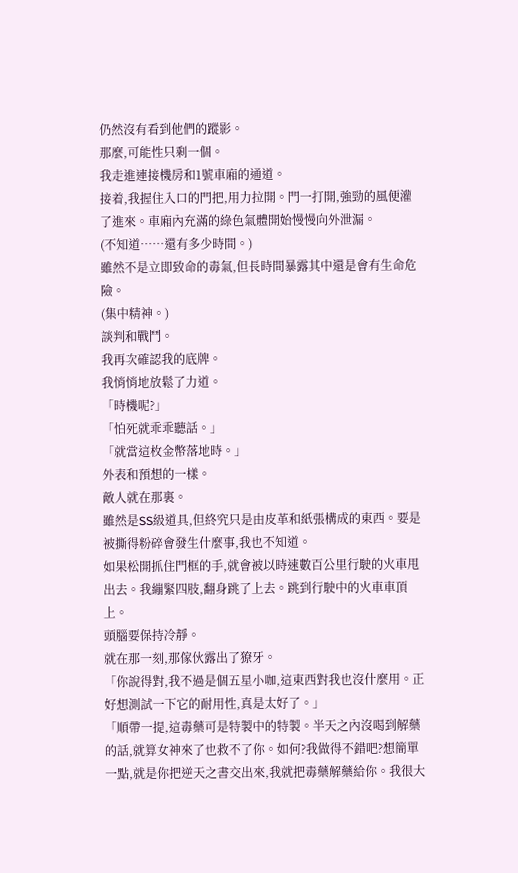仍然沒有看到他們的蹤影。
那麼,可能性只剩一個。
我走進連接機房和1號車廂的通道。
接着,我握住入口的門把,用力拉開。門一打開,強勁的風便灌了進來。車廂內充滿的綠色氣體開始慢慢向外泄漏。
(不知道……還有多少時間。)
雖然不是立即致命的毒氣,但長時間暴露其中還是會有生命危險。
(集中精神。)
談判和戰鬥。
我再次確認我的底牌。
我悄悄地放鬆了力道。
「時機呢?」
「怕死就乖乖聽話。」
「就當這枚金幣落地時。」
外表和預想的一樣。
敵人就在那裏。
雖然是SS級道具,但終究只是由皮革和紙張構成的東西。要是被撕得粉碎會發生什麼事,我也不知道。
如果松開抓住門框的手,就會被以時速數百公里行駛的火車甩出去。我繃緊四肢,翻身跳了上去。跳到行駛中的火車車頂上。
頭腦要保持冷靜。
就在那一刻,那傢伙露出了獠牙。
「你說得對,我不過是個五星小咖,這東西對我也沒什麼用。正好想測試一下它的耐用性,真是太好了。」
「順帶一提,這毒藥可是特製中的特製。半天之內沒喝到解藥的話,就算女神來了也救不了你。如何?我做得不錯吧?想簡單一點,就是你把逆天之書交出來,我就把毒藥解藥給你。我很大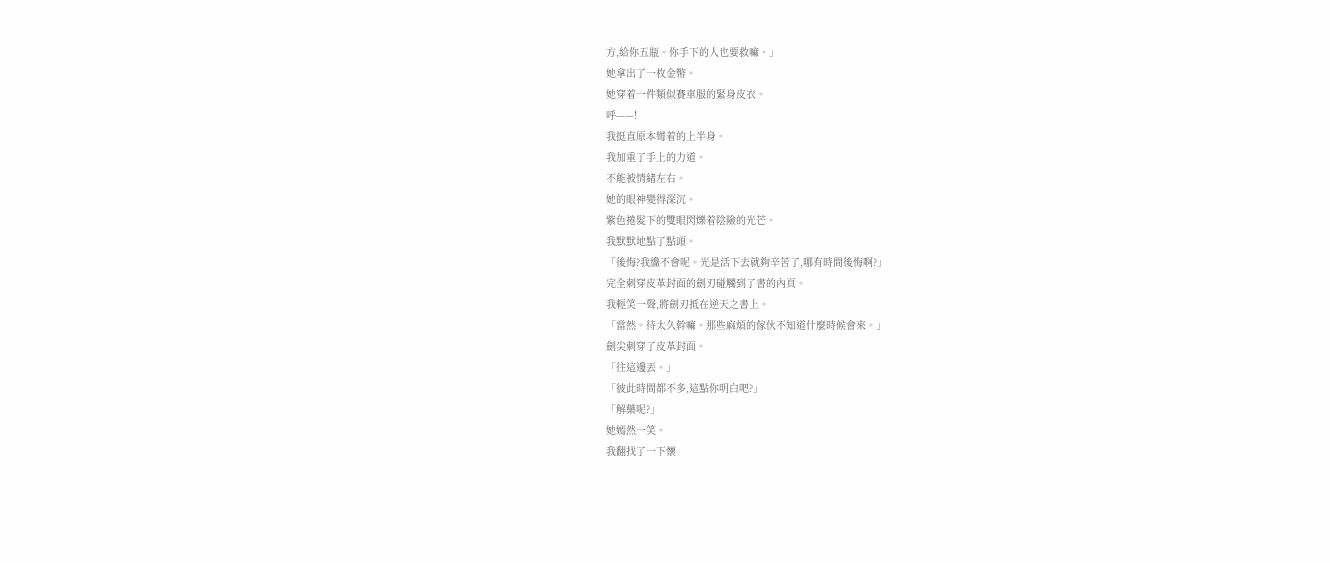方,給你五瓶。你手下的人也要救嘛。」
她拿出了一枚金幣。
她穿着一件類似賽車服的緊身皮衣。
呼——!
我挺直原本彎着的上半身。
我加重了手上的力道。
不能被情緒左右。
她的眼神變得深沉。
紫色捲髮下的雙眼閃爍着陰險的光芒。
我默默地點了點頭。
「後悔?我纔不會呢。光是活下去就夠辛苦了,哪有時間後悔啊?」
完全刺穿皮革封面的劍刃碰觸到了書的內頁。
我輕笑一聲,將劍刃抵在逆天之書上。
「當然。待太久幹嘛。那些麻煩的傢伙不知道什麼時候會來。」
劍尖刺穿了皮革封面。
「往這邊丟。」
「彼此時間都不多,這點你明白吧?」
「解藥呢?」
她嫣然一笑。
我翻找了一下懷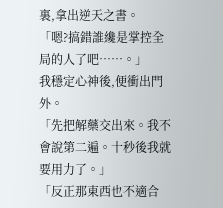裏,拿出逆天之書。
「嗯?搞錯誰纔是掌控全局的人了吧……。」
我穩定心神後,便衝出門外。
「先把解藥交出來。我不會說第二遍。十秒後我就要用力了。」
「反正那東西也不適合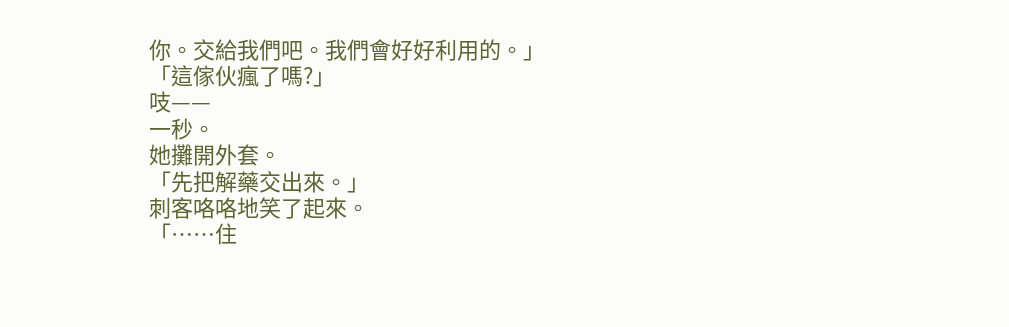你。交給我們吧。我們會好好利用的。」
「這傢伙瘋了嗎?」
吱——
一秒。
她攤開外套。
「先把解藥交出來。」
刺客咯咯地笑了起來。
「……住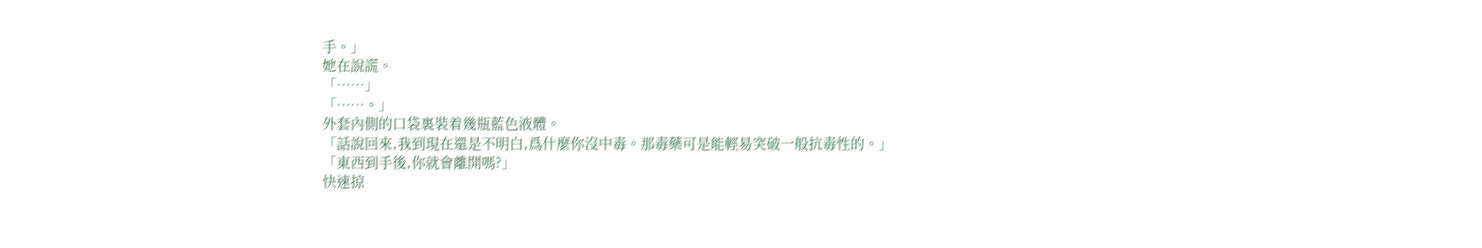手。」
她在說謊。
「……」
「……。」
外套內側的口袋裏裝着幾瓶藍色液體。
「話說回來,我到現在還是不明白,爲什麼你沒中毒。那毒藥可是能輕易突破一般抗毒性的。」
「東西到手後,你就會離開嗎?」
快速掠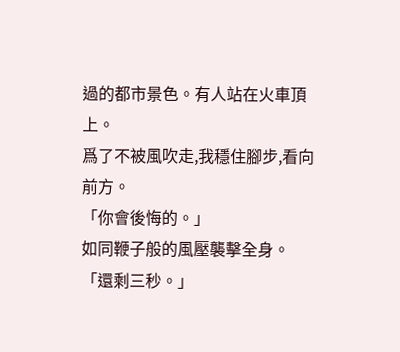過的都市景色。有人站在火車頂上。
爲了不被風吹走,我穩住腳步,看向前方。
「你會後悔的。」
如同鞭子般的風壓襲擊全身。
「還剩三秒。」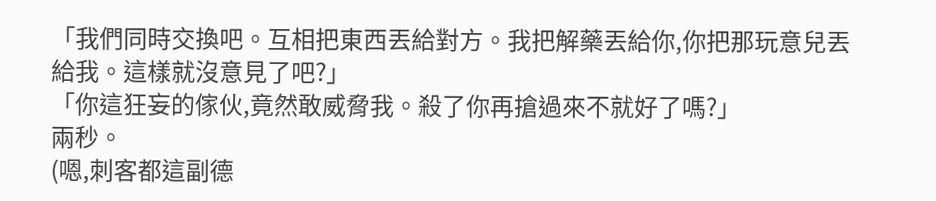「我們同時交換吧。互相把東西丟給對方。我把解藥丟給你,你把那玩意兒丟給我。這樣就沒意見了吧?」
「你這狂妄的傢伙,竟然敢威脅我。殺了你再搶過來不就好了嗎?」
兩秒。
(嗯,刺客都這副德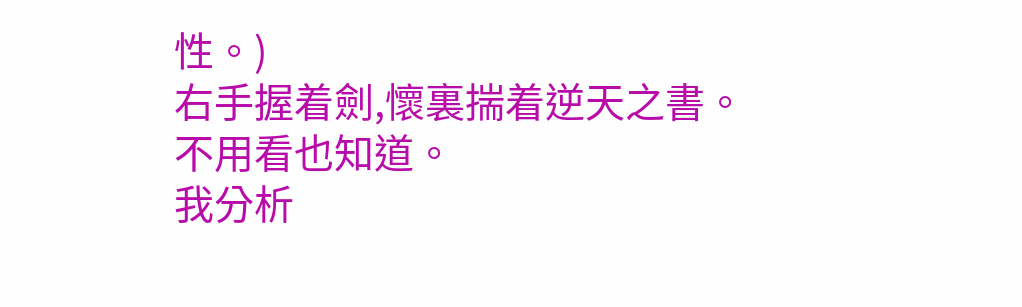性。)
右手握着劍,懷裏揣着逆天之書。
不用看也知道。
我分析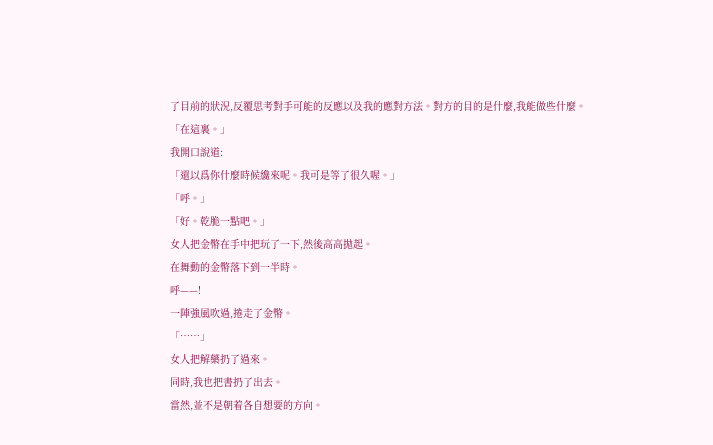了目前的狀況,反覆思考對手可能的反應以及我的應對方法。對方的目的是什麼,我能做些什麼。
「在這裏。」
我開口說道:
「還以爲你什麼時候纔來呢。我可是等了很久喔。」
「呼。」
「好。乾脆一點吧。」
女人把金幣在手中把玩了一下,然後高高拋起。
在舞動的金幣落下到一半時。
呼——!
一陣強風吹過,捲走了金幣。
「……」
女人把解藥扔了過來。
同時,我也把書扔了出去。
當然,並不是朝着各自想要的方向。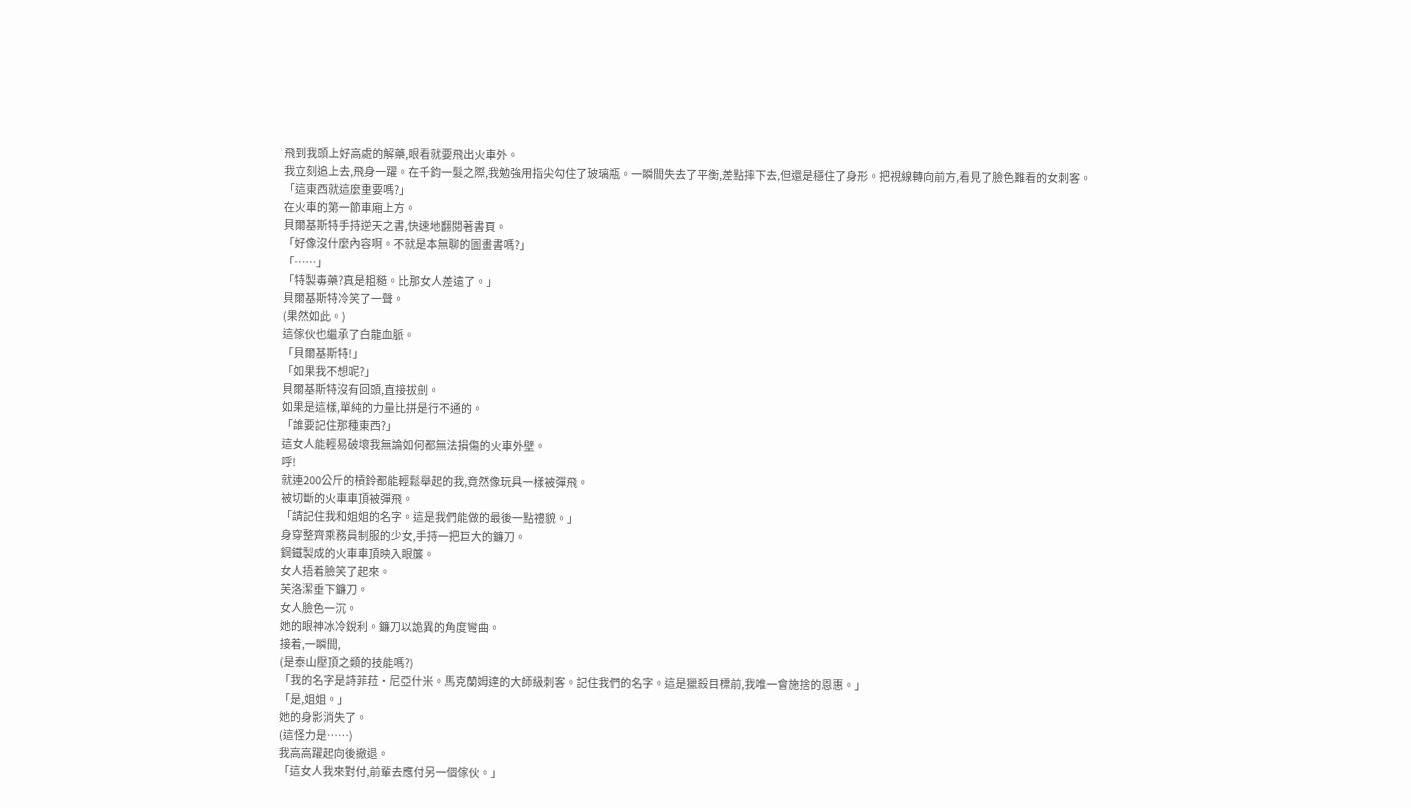飛到我頭上好高處的解藥,眼看就要飛出火車外。
我立刻追上去,飛身一躍。在千鈞一髮之際,我勉強用指尖勾住了玻璃瓶。一瞬間失去了平衡,差點摔下去,但還是穩住了身形。把視線轉向前方,看見了臉色難看的女刺客。
「這東西就這麼重要嗎?」
在火車的第一節車廂上方。
貝爾基斯特手持逆天之書,快速地翻閱著書頁。
「好像沒什麼內容啊。不就是本無聊的圖畫書嗎?」
「……」
「特製毒藥?真是粗糙。比那女人差遠了。」
貝爾基斯特冷笑了一聲。
(果然如此。)
這傢伙也繼承了白龍血脈。
「貝爾基斯特!」
「如果我不想呢?」
貝爾基斯特沒有回頭,直接拔劍。
如果是這樣,單純的力量比拼是行不通的。
「誰要記住那種東西?」
這女人能輕易破壞我無論如何都無法損傷的火車外壁。
呼!
就連200公斤的槓鈴都能輕鬆舉起的我,竟然像玩具一樣被彈飛。
被切斷的火車車頂被彈飛。
「請記住我和姐姐的名字。這是我們能做的最後一點禮貌。」
身穿整齊乘務員制服的少女,手持一把巨大的鐮刀。
鋼鐵製成的火車車頂映入眼簾。
女人捂着臉笑了起來。
芙洛潔垂下鐮刀。
女人臉色一沉。
她的眼神冰冷銳利。鐮刀以詭異的角度彎曲。
接着,一瞬間,
(是泰山壓頂之類的技能嗎?)
「我的名字是詩菲菈·尼亞什米。馬克蘭姆達的大師級刺客。記住我們的名字。這是獵殺目標前,我唯一會施捨的恩惠。」
「是,姐姐。」
她的身影消失了。
(這怪力是……)
我高高躍起向後撤退。
「這女人我來對付,前輩去應付另一個傢伙。」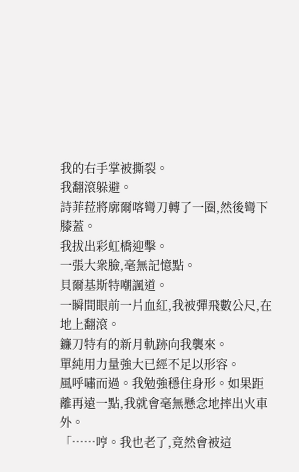我的右手掌被撕裂。
我翻滾躲避。
詩菲菈將廓爾喀彎刀轉了一圈,然後彎下膝蓋。
我拔出彩虹橋迎擊。
一張大衆臉,毫無記憶點。
貝爾基斯特嘲諷道。
一瞬間眼前一片血紅,我被彈飛數公尺,在地上翻滾。
鐮刀特有的新月軌跡向我襲來。
單純用力量強大已經不足以形容。
風呼嘯而過。我勉強穩住身形。如果距離再遠一點,我就會毫無懸念地摔出火車外。
「……哼。我也老了,竟然會被這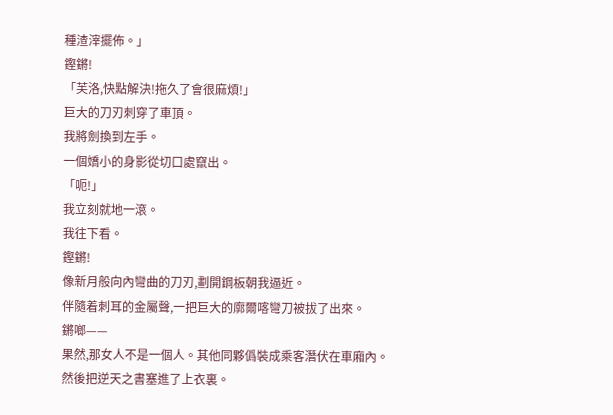種渣滓擺佈。」
鏗鏘!
「芙洛,快點解決!拖久了會很麻煩!」
巨大的刀刃刺穿了車頂。
我將劍換到左手。
一個嬌小的身影從切口處竄出。
「呃!」
我立刻就地一滾。
我往下看。
鏗鏘!
像新月般向內彎曲的刀刃,劃開鋼板朝我逼近。
伴隨着刺耳的金屬聲,一把巨大的廓爾喀彎刀被拔了出來。
鏘啷——
果然,那女人不是一個人。其他同夥僞裝成乘客潛伏在車廂內。
然後把逆天之書塞進了上衣裏。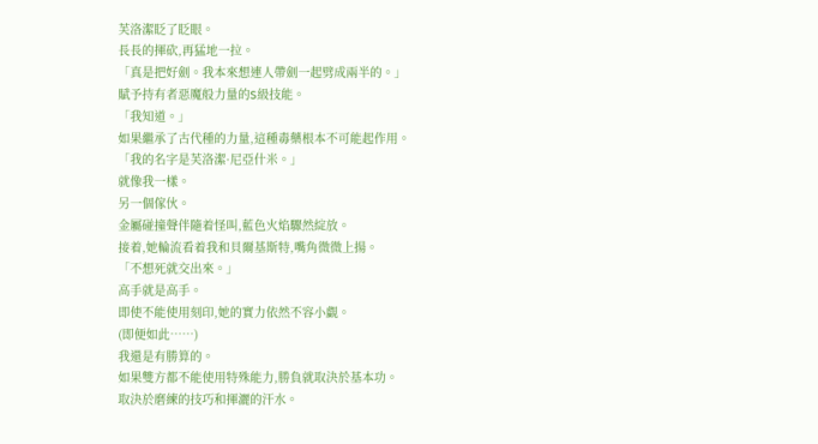芙洛潔眨了眨眼。
長長的揮砍,再猛地一拉。
「真是把好劍。我本來想連人帶劍一起劈成兩半的。」
賦予持有者惡魔般力量的S級技能。
「我知道。」
如果繼承了古代種的力量,這種毒藥根本不可能起作用。
「我的名字是芙洛潔·尼亞什米。」
就像我一樣。
另一個傢伙。
金屬碰撞聲伴隨着怪叫,藍色火焰驟然綻放。
接着,她輪流看着我和貝爾基斯特,嘴角微微上揚。
「不想死就交出來。」
高手就是高手。
即使不能使用刻印,她的實力依然不容小覷。
(即便如此……)
我還是有勝算的。
如果雙方都不能使用特殊能力,勝負就取決於基本功。
取決於磨練的技巧和揮灑的汗水。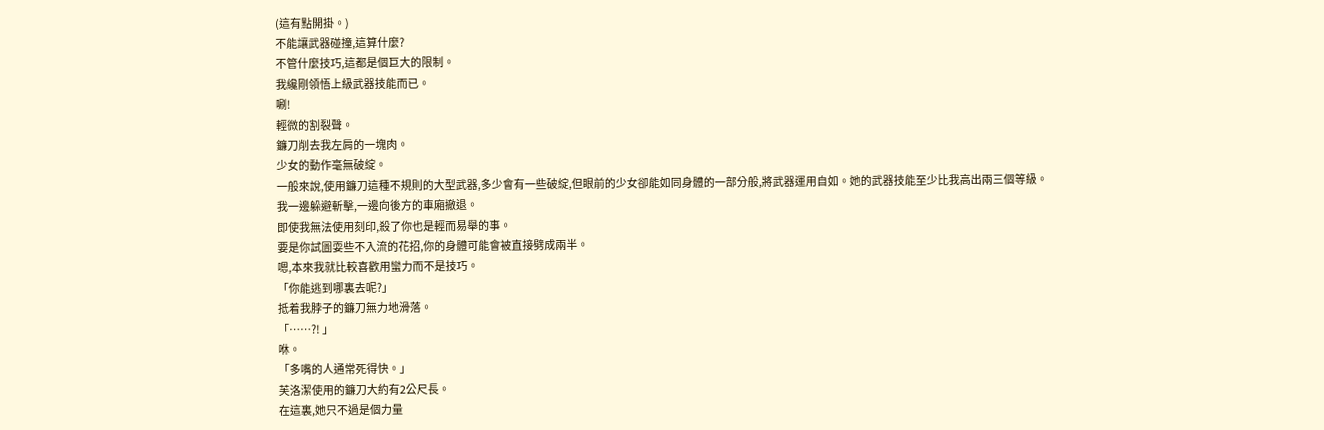(這有點開掛。)
不能讓武器碰撞,這算什麼?
不管什麼技巧,這都是個巨大的限制。
我纔剛領悟上級武器技能而已。
唰!
輕微的割裂聲。
鐮刀削去我左肩的一塊肉。
少女的動作毫無破綻。
一般來說,使用鐮刀這種不規則的大型武器,多少會有一些破綻,但眼前的少女卻能如同身體的一部分般,將武器運用自如。她的武器技能至少比我高出兩三個等級。
我一邊躲避斬擊,一邊向後方的車廂撤退。
即使我無法使用刻印,殺了你也是輕而易舉的事。
要是你試圖耍些不入流的花招,你的身體可能會被直接劈成兩半。
嗯,本來我就比較喜歡用蠻力而不是技巧。
「你能逃到哪裏去呢?」
抵着我脖子的鐮刀無力地滑落。
「……?! 」
咻。
「多嘴的人通常死得快。」
芙洛潔使用的鐮刀大約有2公尺長。
在這裏,她只不過是個力量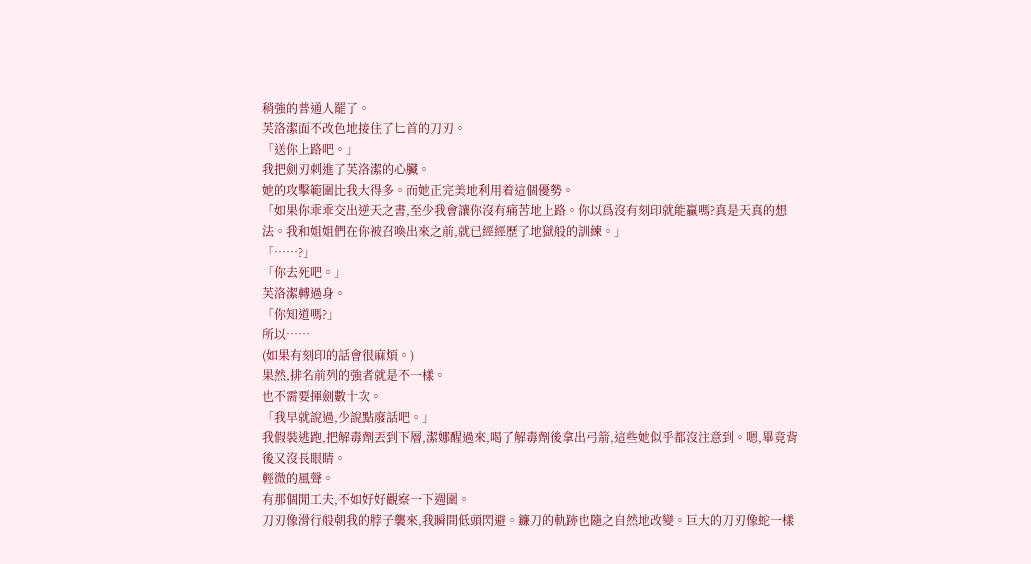稍強的普通人罷了。
芙洛潔面不改色地接住了匕首的刀刃。
「送你上路吧。」
我把劍刃刺進了芙洛潔的心臟。
她的攻擊範圍比我大得多。而她正完美地利用着這個優勢。
「如果你乖乖交出逆天之書,至少我會讓你沒有痛苦地上路。你以爲沒有刻印就能贏嗎?真是天真的想法。我和姐姐們在你被召喚出來之前,就已經經歷了地獄般的訓練。」
「……?」
「你去死吧。」
芙洛潔轉過身。
「你知道嗎?」
所以……
(如果有刻印的話會很麻煩。)
果然,排名前列的強者就是不一樣。
也不需要揮劍數十次。
「我早就說過,少說點廢話吧。」
我假裝逃跑,把解毒劑丟到下層,潔娜醒過來,喝了解毒劑後拿出弓箭,這些她似乎都沒注意到。嗯,畢竟背後又沒長眼睛。
輕微的風聲。
有那個閒工夫,不如好好觀察一下週圍。
刀刃像滑行般朝我的脖子襲來,我瞬間低頭閃避。鐮刀的軌跡也隨之自然地改變。巨大的刀刃像蛇一樣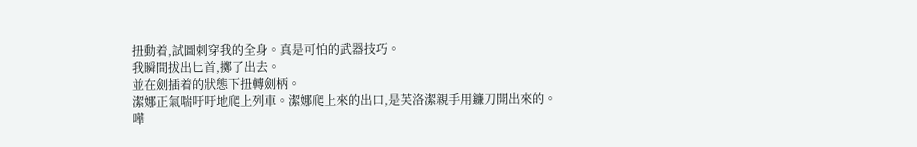扭動着,試圖刺穿我的全身。真是可怕的武器技巧。
我瞬間拔出匕首,擲了出去。
並在劍插着的狀態下扭轉劍柄。
潔娜正氣喘吁吁地爬上列車。潔娜爬上來的出口,是芙洛潔親手用鐮刀開出來的。
嘩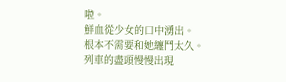啦。
鮮血從少女的口中湧出。
根本不需要和她纏鬥太久。
列車的盡頭慢慢出現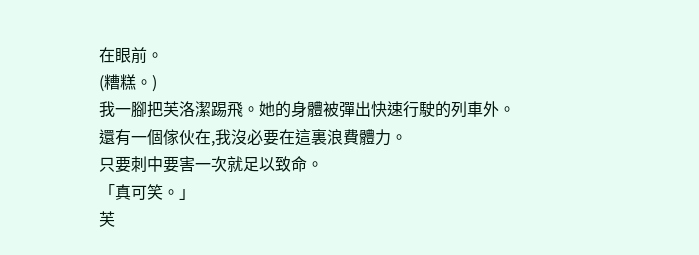在眼前。
(糟糕。)
我一腳把芙洛潔踢飛。她的身體被彈出快速行駛的列車外。
還有一個傢伙在,我沒必要在這裏浪費體力。
只要刺中要害一次就足以致命。
「真可笑。」
芙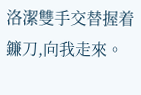洛潔雙手交替握着鐮刀,向我走來。